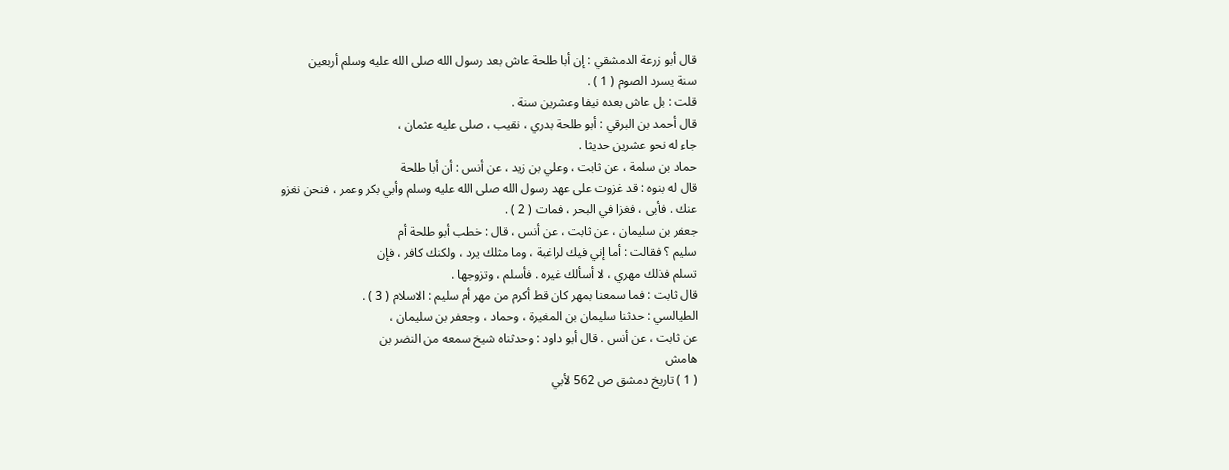قال أبو زرعة الدمشقي : إن أبا طلحة عاش بعد رسول الله صلى الله عليه وسلم أربعين
سنة يسرد الصوم ( 1 ) .
قلت : بل عاش بعده نيفا وعشرين سنة .
قال أحمد بن البرقي : أبو طلحة بدري ، نقيب ، صلى عليه عثمان ،
جاء له نحو عشرين حديثا .
حماد بن سلمة ، عن ثابت ، وعلي بن زيد ، عن أنس : أن أبا طلحة
قال له بنوه : قد غزوت على عهد رسول الله صلى الله عليه وسلم وأبي بكر وعمر ، فنحن نغزو
عنك . فأبى ، فغزا في البحر ، فمات ( 2 ) .
جعفر بن سليمان ، عن ثابت ، عن أنس ، قال : خطب أبو طلحة أم
سليم ؟ فقالت : أما إني فيك لراغبة ، وما مثلك يرد ، ولكنك كافر ، فإن
تسلم فذلك مهري ، لا أسألك غيره . فأسلم ، وتزوجها .
قال ثابت : فما سمعنا بمهر كان قط أكرم من مهر أم سليم : الاسلام ( 3 ) .
الطيالسي : حدثنا سليمان بن المغيرة ، وحماد ، وجعفر بن سليمان ،
عن ثابت ، عن أنس . قال أبو داود : وحدثناه شيخ سمعه من النضر بن
هامش
( 1 ) تاريخ دمشق ص 562 لأبي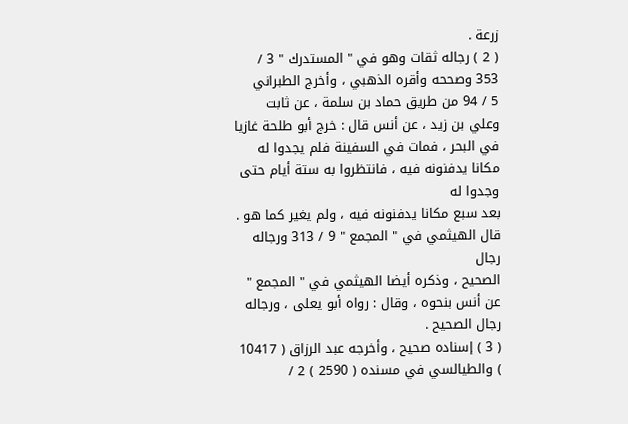زرعة .
( 2 ) رجاله ثقات وهو في " المستدرك " 3 / 353 وصححه وأقره الذهبي ، وأخرج الطبراني
5 / 94 من طريق حماد بن سلمة ، عن ثابت وعلي بن زيد ، عن أنس قال : خرج أبو طلحة غازيا
في البحر ، فمات في السفينة فلم يجدوا له مكانا يدفنونه فيه ، فانتظروا به ستة أيام حتى وجدوا له
بعد سبع مكانا يدفنونه فيه ، ولم يغير كما هو . قال الهيثمي في " المجمع " 9 / 313 ورجاله رجال
الصحيح ، وذكره أيضا الهيثمي في " المجمع " عن أنس بنحوه ، وقال : رواه أبو يعلى ، ورجاله
رجال الصحيح .
( 3 ) إسناده صحيح ، وأخرجه عبد الرزاق ( 10417 ) والطيالسي في مسنده ( 2590 ) 2 /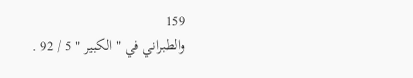159
والطبراني في " الكبير " 5 / 92 .